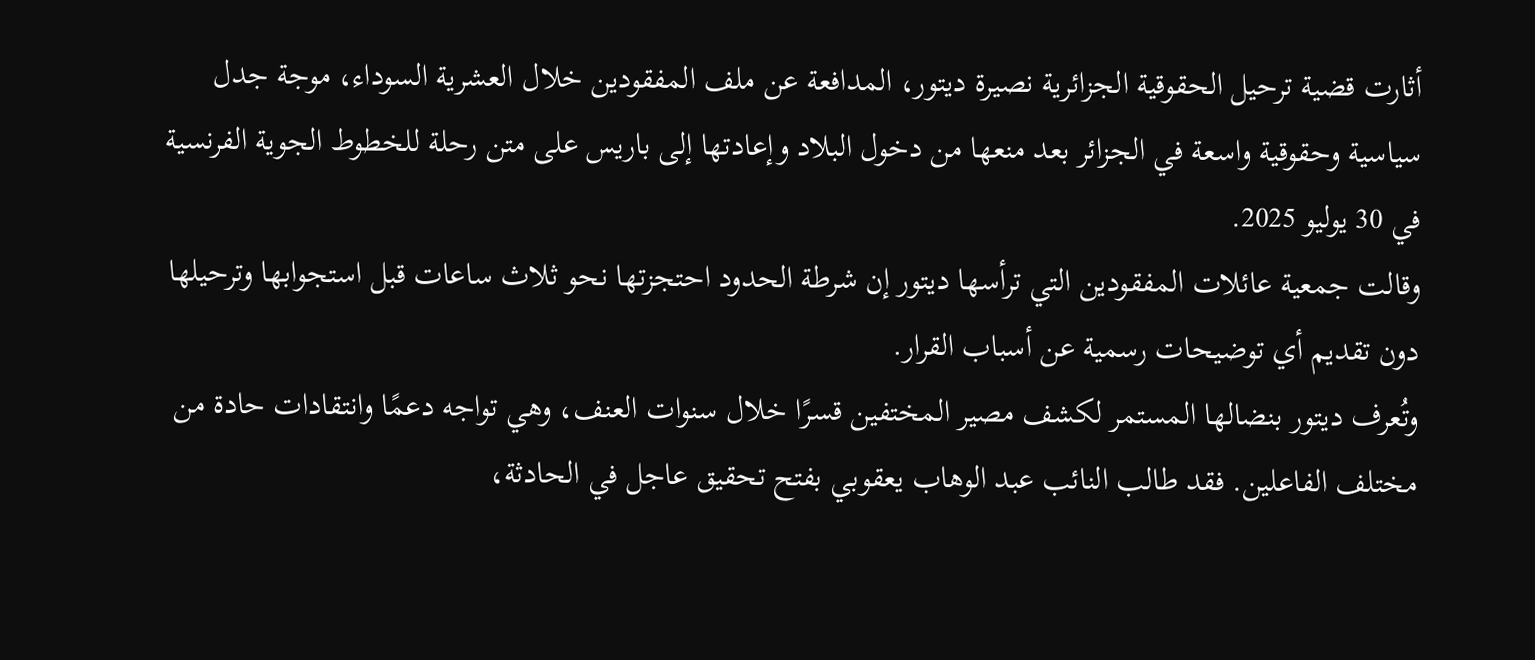أثارت قضية ترحيل الحقوقية الجزائرية نصيرة ديتور، المدافعة عن ملف المفقودين خلال العشرية السوداء، موجة جدل سياسية وحقوقية واسعة في الجزائر بعد منعها من دخول البلاد وإعادتها إلى باريس على متن رحلة للخطوط الجوية الفرنسية في 30 يوليو 2025.
وقالت جمعية عائلات المفقودين التي ترأسها ديتور إن شرطة الحدود احتجزتها نحو ثلاث ساعات قبل استجوابها وترحيلها دون تقديم أي توضيحات رسمية عن أسباب القرار.
وتُعرف ديتور بنضالها المستمر لكشف مصير المختفين قسرًا خلال سنوات العنف، وهي تواجه دعمًا وانتقادات حادة من مختلف الفاعلين. فقد طالب النائب عبد الوهاب يعقوبي بفتح تحقيق عاجل في الحادثة،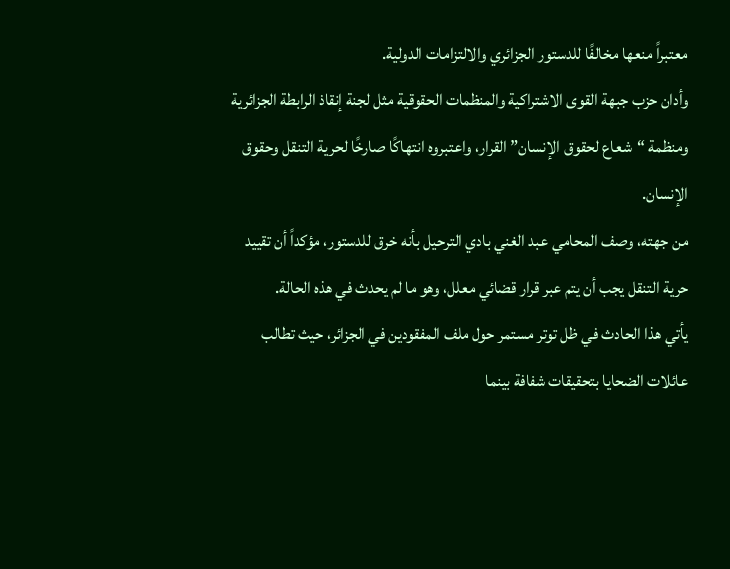معتبراً منعها مخالفًا للدستور الجزائري والالتزامات الدولية.
وأدان حزب جبهة القوى الاشتراكية والمنظمات الحقوقية مثل لجنة إنقاذ الرابطة الجزائرية ومنظمة “شعاع لحقوق الإنسان” القرار، واعتبروه انتهاكًا صارخًا لحرية التنقل وحقوق الإنسان.
من جهته، وصف المحامي عبد الغني بادي الترحيل بأنه خرق للدستور، مؤكداً أن تقييد حرية التنقل يجب أن يتم عبر قرار قضائي معلل، وهو ما لم يحدث في هذه الحالة.
يأتي هذا الحادث في ظل توتر مستمر حول ملف المفقودين في الجزائر، حيث تطالب عائلات الضحايا بتحقيقات شفافة بينما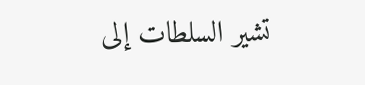تشير السلطات إلى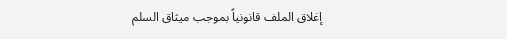إغلاق الملف قانونياً بموجب ميثاق السلم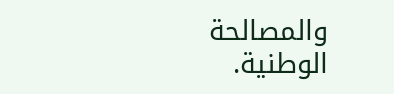والمصالحة الوطنية.